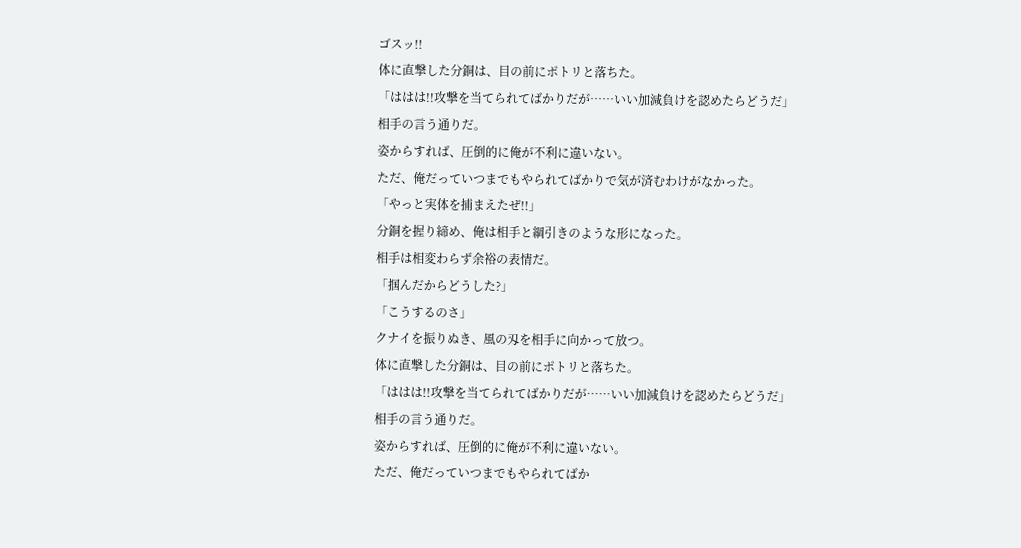ゴスッ!!
体に直撃した分銅は、目の前にポトリと落ちた。
「ははは!!攻撃を当てられてばかりだが……いい加減負けを認めたらどうだ」
相手の言う通りだ。
姿からすれば、圧倒的に俺が不利に違いない。
ただ、俺だっていつまでもやられてばかりで気が済むわけがなかった。
「やっと実体を捕まえたぜ!!」
分銅を握り締め、俺は相手と綱引きのような形になった。
相手は相変わらず余裕の表情だ。
「掴んだからどうした?」
「こうするのさ」
クナイを振りぬき、風の刄を相手に向かって放つ。
体に直撃した分銅は、目の前にポトリと落ちた。
「ははは!!攻撃を当てられてばかりだが……いい加減負けを認めたらどうだ」
相手の言う通りだ。
姿からすれば、圧倒的に俺が不利に違いない。
ただ、俺だっていつまでもやられてばか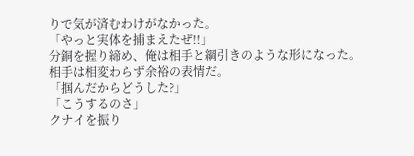りで気が済むわけがなかった。
「やっと実体を捕まえたぜ!!」
分銅を握り締め、俺は相手と綱引きのような形になった。
相手は相変わらず余裕の表情だ。
「掴んだからどうした?」
「こうするのさ」
クナイを振り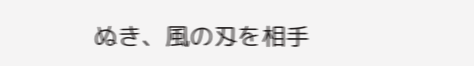ぬき、風の刄を相手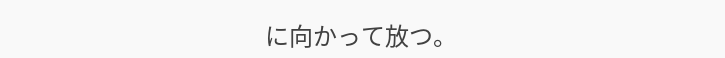に向かって放つ。